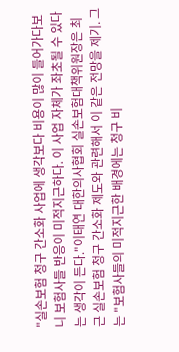"실손보험 청구 간소화 사업에 생각보다 비용이 많이 들어가다보니 보험사들 반응이 미적지근하다. 이 사업 자체가 좌초될 수 있다는 생각이 든다."이태연 대한의사협회 실손보험대책위원장은 최근 실손보험 청구 간소화 제도와 관련해서 이 같은 전망을 제기. 그는 "보험사들의 미적지근한 배경에는 청구 비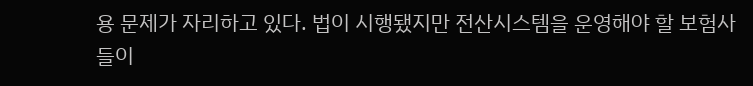용 문제가 자리하고 있다. 법이 시행됐지만 전산시스템을 운영해야 할 보험사들이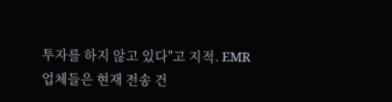투자를 하지 않고 있다"고 지적. EMR업체들은 현재 전송 건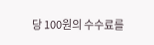당 100원의 수수료를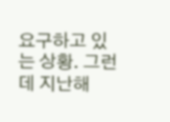요구하고 있는 상황. 그런데 지난해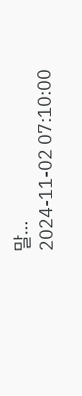말…
2024-11-02 07:10:00